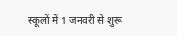स्कूलों में 1 जनवरी से शुरू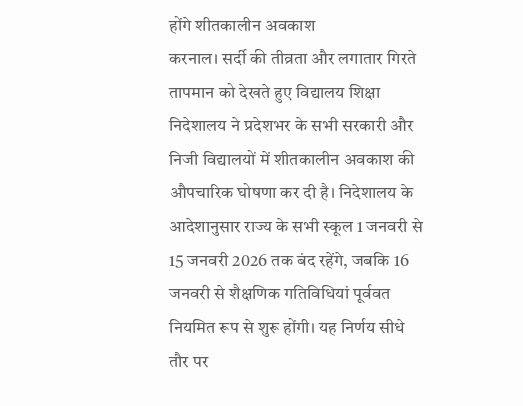होंगे शीतकालीन अवकाश
करनाल। सर्दी की तीव्रता और लगातार गिरते तापमान को देखते हुए विद्यालय शिक्षा निदेशालय ने प्रदेशभर के सभी सरकारी और निजी विद्यालयों में शीतकालीन अवकाश की औपचारिक घोषणा कर दी है। निदेशालय के आदेशानुसार राज्य के सभी स्कूल 1 जनवरी से 15 जनवरी 2026 तक बंद रहेंगे, जबकि 16 जनवरी से शैक्षणिक गतिविधियां पूर्ववत नियमित रूप से शुरू होंगी। यह निर्णय सीधे तौर पर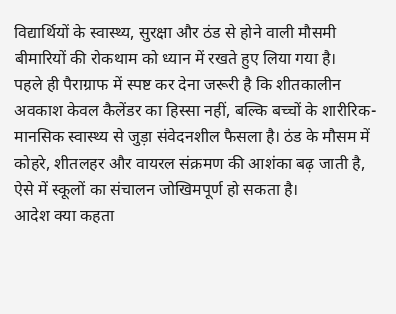विद्यार्थियों के स्वास्थ्य, सुरक्षा और ठंड से होने वाली मौसमी बीमारियों की रोकथाम को ध्यान में रखते हुए लिया गया है।
पहले ही पैराग्राफ में स्पष्ट कर देना जरूरी है कि शीतकालीन अवकाश केवल कैलेंडर का हिस्सा नहीं, बल्कि बच्चों के शारीरिक-मानसिक स्वास्थ्य से जुड़ा संवेदनशील फैसला है। ठंड के मौसम में कोहरे, शीतलहर और वायरल संक्रमण की आशंका बढ़ जाती है, ऐसे में स्कूलों का संचालन जोखिमपूर्ण हो सकता है।
आदेश क्या कहता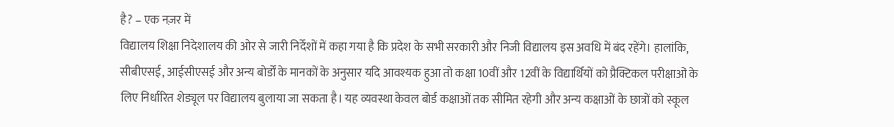है? – एक नज़र में
विद्यालय शिक्षा निदेशालय की ओर से जारी निर्देशों में कहा गया है कि प्रदेश के सभी सरकारी और निजी विद्यालय इस अवधि में बंद रहेंगे। हालांकि, सीबीएसई, आईसीएसई और अन्य बोर्डों के मानकों के अनुसार यदि आवश्यक हुआ तो कक्षा 10वीं और 12वीं के विद्यार्थियों को प्रैक्टिकल परीक्षाओं के लिए निर्धारित शेड्यूल पर विद्यालय बुलाया जा सकता है। यह व्यवस्था केवल बोर्ड कक्षाओं तक सीमित रहेगी और अन्य कक्षाओं के छात्रों को स्कूल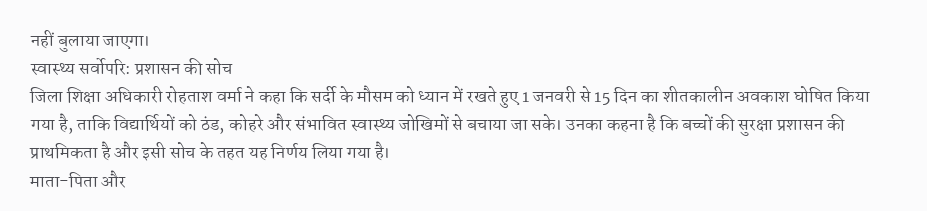नहीं बुलाया जाएगा।
स्वास्थ्य सर्वोपरि: प्रशासन की सोच
जिला शिक्षा अधिकारी रोहताश वर्मा ने कहा कि सर्दी के मौसम को ध्यान में रखते हुए 1 जनवरी से 15 दिन का शीतकालीन अवकाश घोषित किया गया है, ताकि विद्यार्थियों को ठंड, कोहरे और संभावित स्वास्थ्य जोखिमों से बचाया जा सके। उनका कहना है कि बच्चों की सुरक्षा प्रशासन की प्राथमिकता है और इसी सोच के तहत यह निर्णय लिया गया है।
माता-पिता और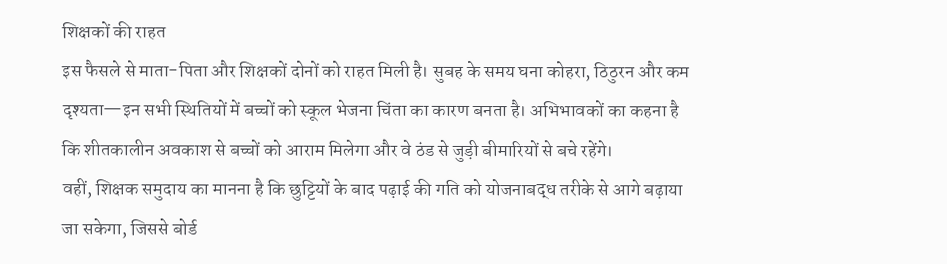शिक्षकों की राहत
इस फैसले से माता-पिता और शिक्षकों दोनों को राहत मिली है। सुबह के समय घना कोहरा, ठिठुरन और कम दृश्यता—इन सभी स्थितियों में बच्चों को स्कूल भेजना चिंता का कारण बनता है। अभिभावकों का कहना है कि शीतकालीन अवकाश से बच्चों को आराम मिलेगा और वे ठंड से जुड़ी बीमारियों से बचे रहेंगे।
वहीं, शिक्षक समुदाय का मानना है कि छुट्टियों के बाद पढ़ाई की गति को योजनाबद्ध तरीके से आगे बढ़ाया जा सकेगा, जिससे बोर्ड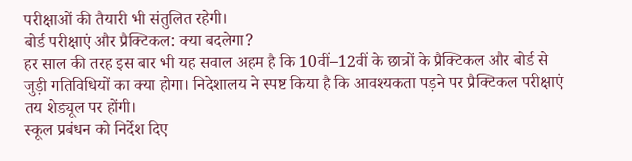परीक्षाओं की तैयारी भी संतुलित रहेगी।
बोर्ड परीक्षाएं और प्रैक्टिकल: क्या बदलेगा?
हर साल की तरह इस बार भी यह सवाल अहम है कि 10वीं–12वीं के छात्रों के प्रैक्टिकल और बोर्ड से जुड़ी गतिविधियों का क्या होगा। निदेशालय ने स्पष्ट किया है कि आवश्यकता पड़ने पर प्रैक्टिकल परीक्षाएं तय शेड्यूल पर होंगी।
स्कूल प्रबंधन को निर्देश दिए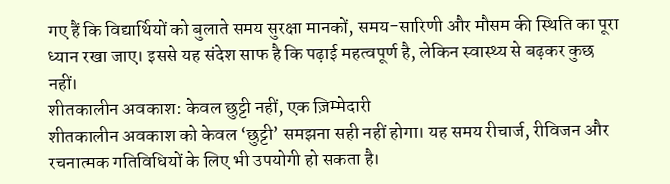गए हैं कि विद्यार्थियों को बुलाते समय सुरक्षा मानकों, समय-सारिणी और मौसम की स्थिति का पूरा ध्यान रखा जाए। इससे यह संदेश साफ है कि पढ़ाई महत्वपूर्ण है, लेकिन स्वास्थ्य से बढ़कर कुछ नहीं।
शीतकालीन अवकाश: केवल छुट्टी नहीं, एक ज़िम्मेदारी
शीतकालीन अवकाश को केवल ‘छुट्टी’ समझना सही नहीं होगा। यह समय रीचार्ज, रीविजन और रचनात्मक गतिविधियों के लिए भी उपयोगी हो सकता है।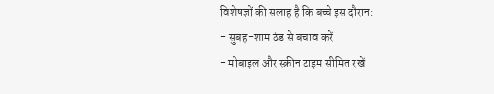विशेषज्ञों की सलाह है कि बच्चे इस दौरान:
- सुबह-शाम ठंड से बचाव करें
- मोबाइल और स्क्रीन टाइम सीमित रखें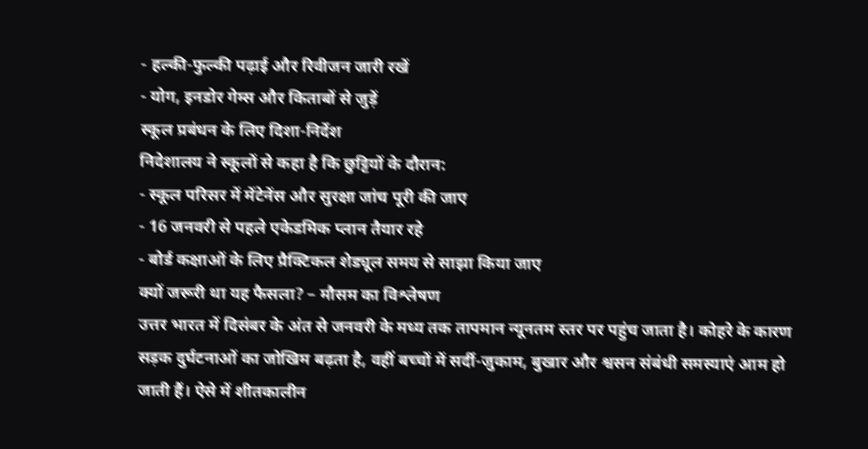- हल्की-फुल्की पढ़ाई और रिवीजन जारी रखें
- योग, इनडोर गेम्स और किताबों से जुड़ें
स्कूल प्रबंधन के लिए दिशा-निर्देश
निदेशालय ने स्कूलों से कहा है कि छुट्टियों के दौरान:
- स्कूल परिसर में मेंटेनेंस और सुरक्षा जांच पूरी की जाए
- 16 जनवरी से पहले एकेडमिक प्लान तैयार रहे
- बोर्ड कक्षाओं के लिए प्रैक्टिकल शेड्यूल समय से साझा किया जाए
क्यों जरूरी था यह फैसला? – मौसम का विश्लेषण
उत्तर भारत में दिसंबर के अंत से जनवरी के मध्य तक तापमान न्यूनतम स्तर पर पहुंच जाता है। कोहरे के कारण सड़क दुर्घटनाओं का जोखिम बढ़ता है, वहीं बच्चों में सर्दी-जुकाम, बुखार और श्वसन संबंधी समस्याएं आम हो जाती हैं। ऐसे में शीतकालीन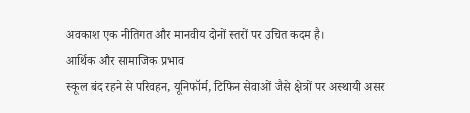अवकाश एक नीतिगत और मानवीय दोनों स्तरों पर उचित कदम है।
आर्थिक और सामाजिक प्रभाव
स्कूल बंद रहने से परिवहन, यूनिफॉर्म, टिफिन सेवाओं जैसे क्षेत्रों पर अस्थायी असर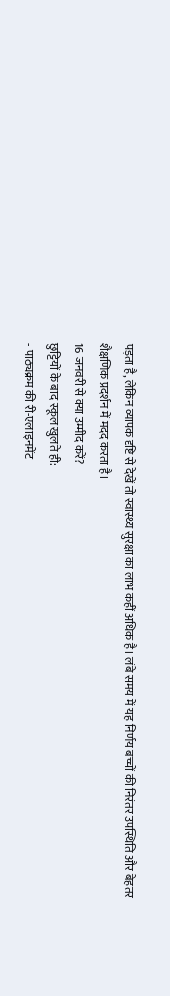पड़ता है, लेकिन व्यापक दृष्टि से देखें तो स्वास्थ्य सुरक्षा का लाभ कहीं अधिक है। लंबे समय में यह निर्णय बच्चों की निरंतर उपस्थिति और बेहतर शैक्षणिक प्रदर्शन में मदद करता है।
16 जनवरी से क्या उम्मीद करें?
छुट्टियों के बाद स्कूल खुलते ही:
- पाठ्यक्रम की री-एलाइनमेंट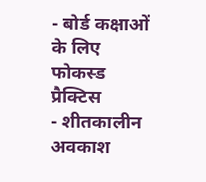- बोर्ड कक्षाओं के लिए फोकस्ड प्रैक्टिस
- शीतकालीन अवकाश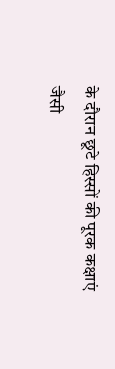के दौरान छूटे हिस्सों की पूरक कक्षाएं
जैसी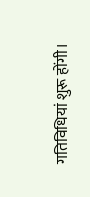गतिविधियां शुरू होंगी।